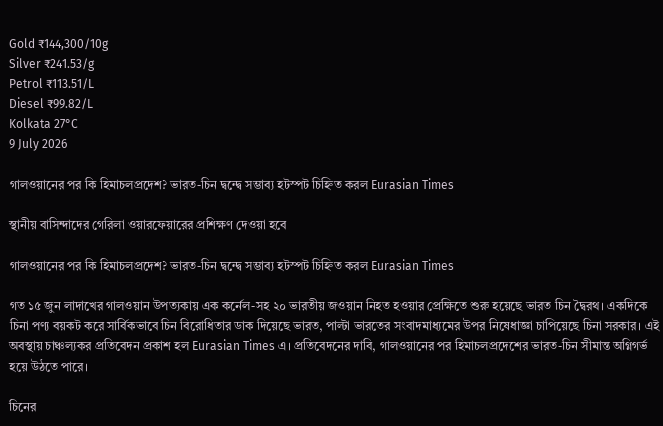Gold ₹144,300/10g
Silver ₹241.53/g
Petrol ₹113.51/L
Diesel ₹99.82/L
Kolkata 27°C
9 July 2026

গালওয়ানের পর কি হিমাচলপ্রদেশ? ভারত-চিন দ্বন্দ্বে সম্ভাব্য হটস্পট চিহ্নিত করল Eurasian Times

স্থানীয় বাসিন্দাদের গেরিলা ওয়ারফেয়ারের প্রশিক্ষণ দেওয়া হবে

গালওয়ানের পর কি হিমাচলপ্রদেশ? ভারত-চিন দ্বন্দ্বে সম্ভাব্য হটস্পট চিহ্নিত করল Eurasian Times

গত ১৫ জুন লাদাখের গালওয়ান উপত্যকায় এক কর্নেল-সহ ২০ ভারতীয় জওয়ান নিহত হওয়ার প্রেক্ষিতে শুরু হয়েছে ভারত চিন দ্বৈরথ। একদিকে চিনা পণ্য বয়কট করে সার্বিকভাবে চিন বিরোধিতার ডাক দিয়েছে ভারত, পাল্টা ভারতের সংবাদমাধ্যমের উপর নিষেধাজ্ঞা চাপিয়েছে চিনা সরকার। এই অবস্থায় চাঞ্চল্যকর প্রতিবেদন প্রকাশ হল Eurasian Times এ। প্রতিবেদনের দাবি, গালওয়ানের পর হিমাচলপ্রদেশের ভারত-চিন সীমান্ত অগ্নিগর্ভ হয়ে উঠতে পারে।

চিনের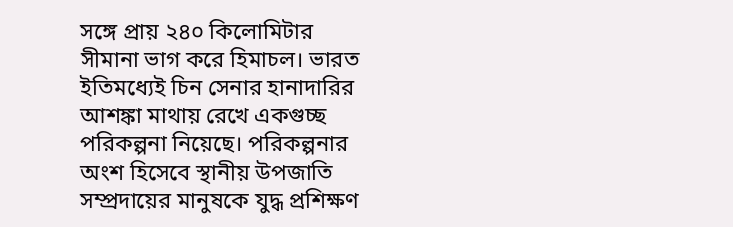সঙ্গে প্রায় ২৪০ কিলোমিটার সীমানা ভাগ করে হিমাচল। ভারত ইতিমধ্যেই চিন সেনার হানাদারির আশঙ্কা মাথায় রেখে একগুচ্ছ পরিকল্পনা নিয়েছে। পরিকল্পনার অংশ হিসেবে স্থানীয় উপজাতি সম্প্রদায়ের মানুষকে যুদ্ধ প্রশিক্ষণ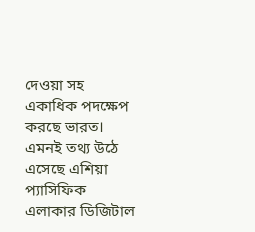দেওয়া সহ একাধিক পদক্ষেপ করছে ভারত। এমনই তথ্য উঠে এসেছে এশিয়া প্যাসিফিক এলাকার ডিজিটাল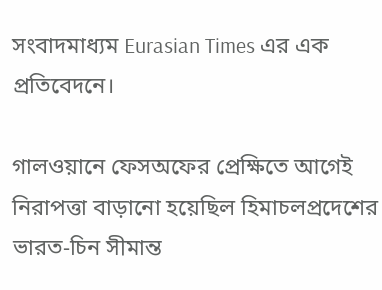সংবাদমাধ্যম Eurasian Times এর এক প্রতিবেদনে।

গালওয়ানে ফেসঅফের প্রেক্ষিতে আগেই নিরাপত্তা বাড়ানো হয়েছিল হিমাচলপ্রদেশের ভারত-চিন সীমান্ত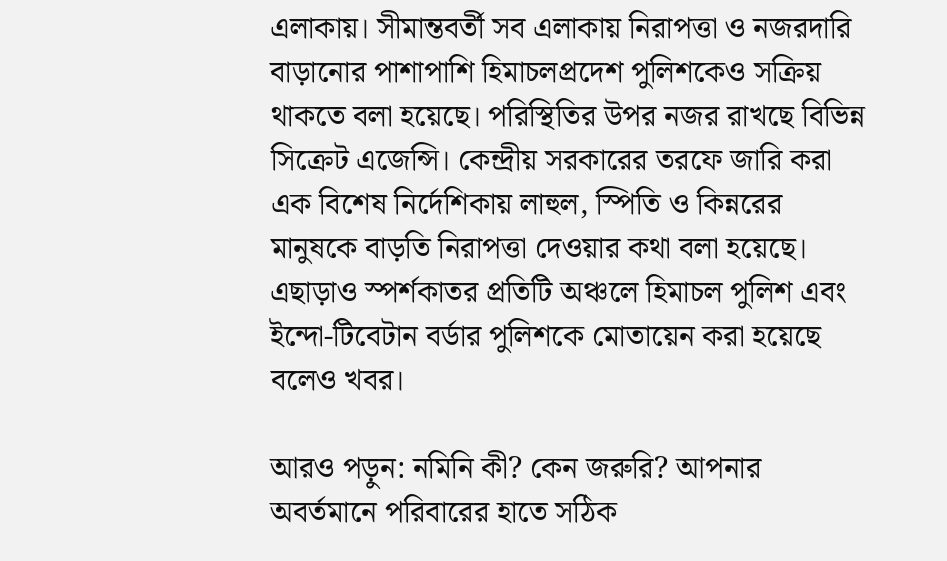এলাকায়। সীমান্তবর্তী সব এলাকায় নিরাপত্তা ও নজরদারি বাড়ানোর পাশাপাশি হিমাচলপ্রদেশ পুলিশকেও সক্রিয় থাকতে বলা হয়েছে। পরিস্থিতির উপর নজর রাখছে বিভিন্ন সিক্রেট এজেন্সি। কেন্দ্রীয় সরকারের তরফে জারি করা এক বিশেষ নির্দেশিকায় লাহুল, স্পিতি ও কিন্নরের মানুষকে বাড়তি নিরাপত্তা দেওয়ার কথা বলা হয়েছে। এছাড়াও স্পর্শকাতর প্রতিটি অঞ্চলে হিমাচল পুলিশ এবং ইন্দো-টিবেটান বর্ডার পুলিশকে মোতায়েন করা হয়েছে বলেও খবর।

আরও পড়ুন: নমিনি কী? কেন জরুরি? আপনার অবর্তমানে পরিবারের হাতে সঠিক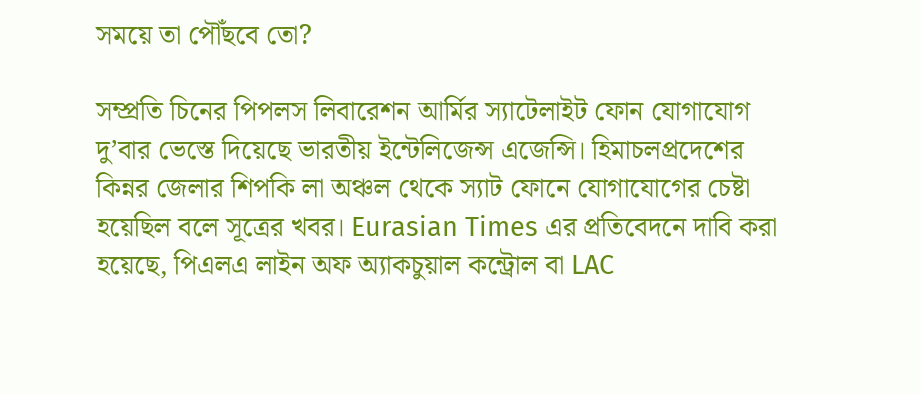সময়ে তা পৌঁছবে তো?

সম্প্রতি চিনের পিপলস লিবারেশন আর্মির স্যাটেলাইট ফোন যোগাযোগ দু’বার ভেস্তে দিয়েছে ভারতীয় ইন্টেলিজেন্স এজেন্সি। হিমাচলপ্রদেশের কিন্নর জেলার শিপকি লা অঞ্চল থেকে স্যাট ফোনে যোগাযোগের চেষ্টা হয়েছিল বলে সূত্রের খবর। Eurasian Times এর প্রতিবেদনে দাবি করা হয়েছে, পিএলএ লাইন অফ অ্যাকচুয়াল কন্ট্রোল বা LAC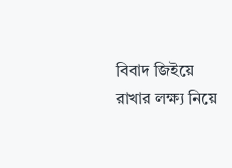বিবাদ জিইয়ে রাখার লক্ষ্য নিয়ে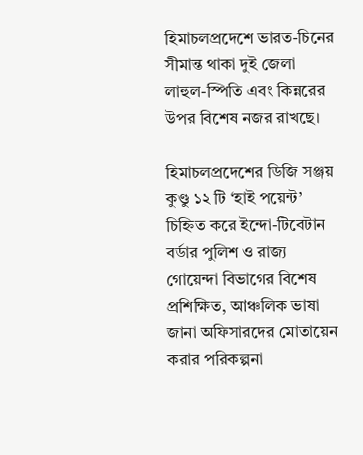হিমাচলপ্রদেশে ভারত-চিনের সীমান্ত থাকা দুই জেলা লাহুল-স্পিতি এবং কিন্নরের উপর বিশেষ নজর রাখছে।

হিমাচলপ্রদেশের ডিজি সঞ্জয় কুণ্ডু ১২ টি ‘হাই পয়েন্ট’ চিহ্নিত করে ইন্দো-টিবেটান বর্ডার পুলিশ ও রাজ্য গোয়েন্দা বিভাগের বিশেষ প্রশিক্ষিত, আঞ্চলিক ভাষা জানা অফিসারদের মোতায়েন করার পরিকল্পনা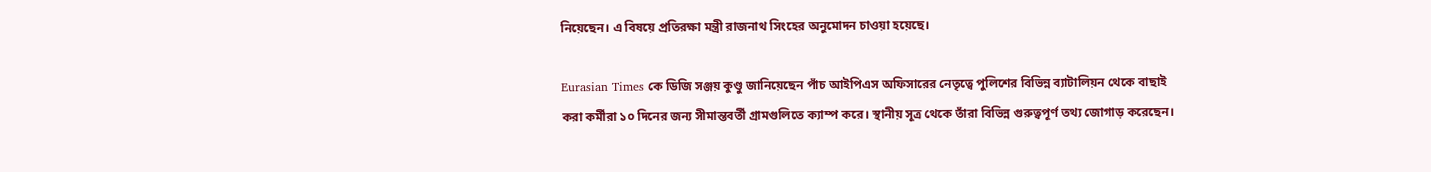নিয়েছেন। এ বিষয়ে প্রতিরক্ষা মন্ত্রী রাজনাথ সিংহের অনুমোদন চাওয়া হয়েছে।

Eurasian Times কে ডিজি সঞ্জয় কুণ্ডু জানিয়েছেন পাঁচ আইপিএস অফিসারের নেতৃত্বে পুলিশের বিভিন্ন ব্যাটালিয়ন থেকে বাছাই করা কর্মীরা ১০ দিনের জন্য সীমান্তবর্তী গ্রামগুলিতে ক্যাম্প করে। স্থানীয় সূত্র থেকে তাঁরা বিভিন্ন গুরুত্বপূর্ণ তথ্য জোগাড় করেছেন।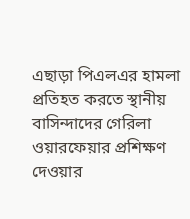এছাড়া পিএলএর হামলা প্রতিহত করতে স্থানীয় বাসিন্দাদের গেরিলা ওয়ারফেয়ার প্রশিক্ষণ দেওয়ার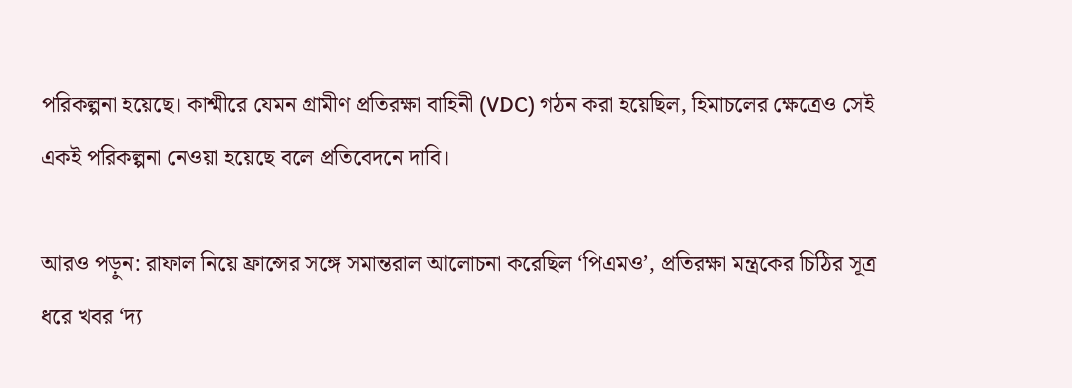পরিকল্পনা হয়েছে। কাশ্মীরে যেমন গ্রামীণ প্রতিরক্ষা বাহিনী (VDC) গঠন করা হয়েছিল, হিমাচলের ক্ষেত্রেও সেই একই পরিকল্পনা নেওয়া হয়েছে বলে প্রতিবেদনে দাবি।

আরও পড়ুন: রাফাল নিয়ে ফ্রান্সের সঙ্গে সমান্তরাল আলোচনা করেছিল ‘পিএমও’, প্রতিরক্ষা মন্ত্রকের চিঠির সূত্র ধরে খবর ‘দ্য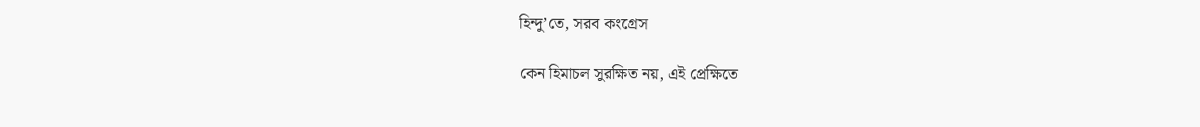হিন্দু’তে, সরব কংগ্রেস

কেন হিমাচল সুরক্ষিত নয়, এই প্রেক্ষিতে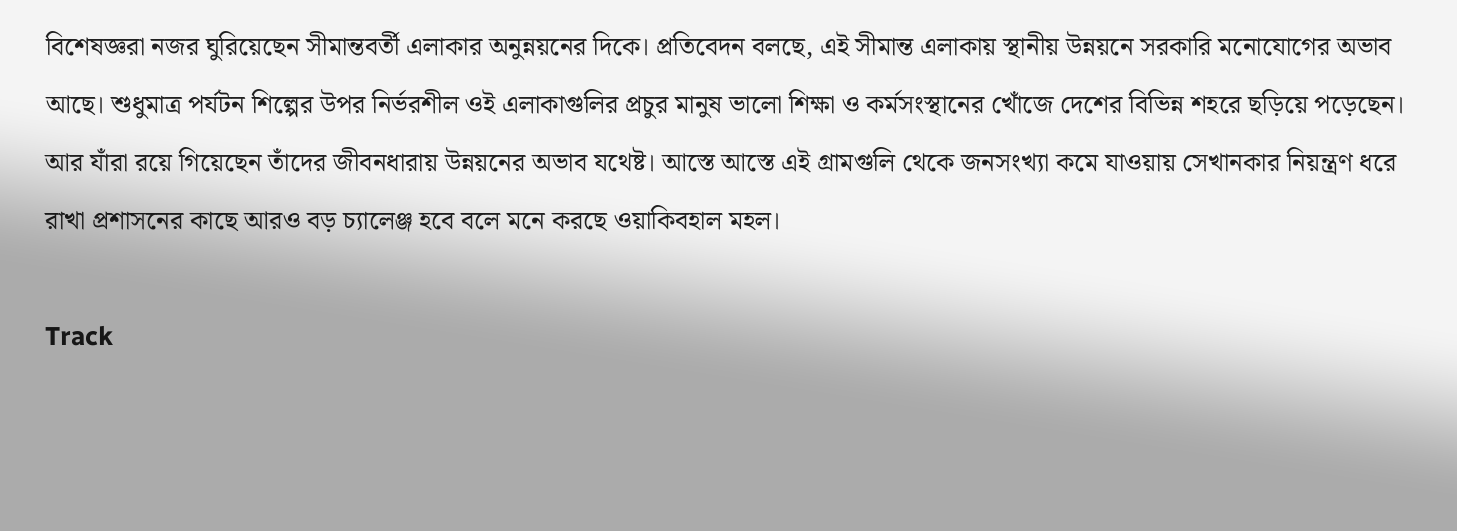বিশেষজ্ঞরা নজর ঘুরিয়েছেন সীমান্তবর্তী এলাকার অনুন্নয়নের দিকে। প্রতিবেদন বলছে, এই সীমান্ত এলাকায় স্থানীয় উন্নয়নে সরকারি মনোযোগের অভাব আছে। শুধুমাত্র পর্যটন শিল্পের উপর নির্ভরশীল ওই এলাকাগুলির প্রচুর মানুষ ভালো শিক্ষা ও কর্মসংস্থানের খোঁজে দেশের বিভিন্ন শহরে ছড়িয়ে পড়েছেন। আর যাঁরা রয়ে গিয়েছেন তাঁদের জীবনধারায় উন্নয়নের অভাব যথেষ্ট। আস্তে আস্তে এই গ্রামগুলি থেকে জনসংখ্যা কমে যাওয়ায় সেখানকার নিয়ন্ত্রণ ধরে রাখা প্রশাসনের কাছে আরও বড় চ্যালেঞ্জ হবে বলে মনে করছে ওয়াকিবহাল মহল।

Track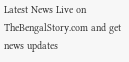Latest News Live on TheBengalStory.com and get news updates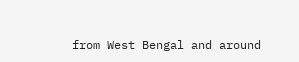from West Bengal and around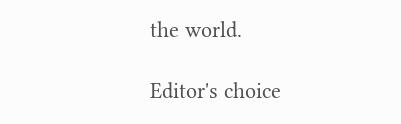the world.

Editor's choice